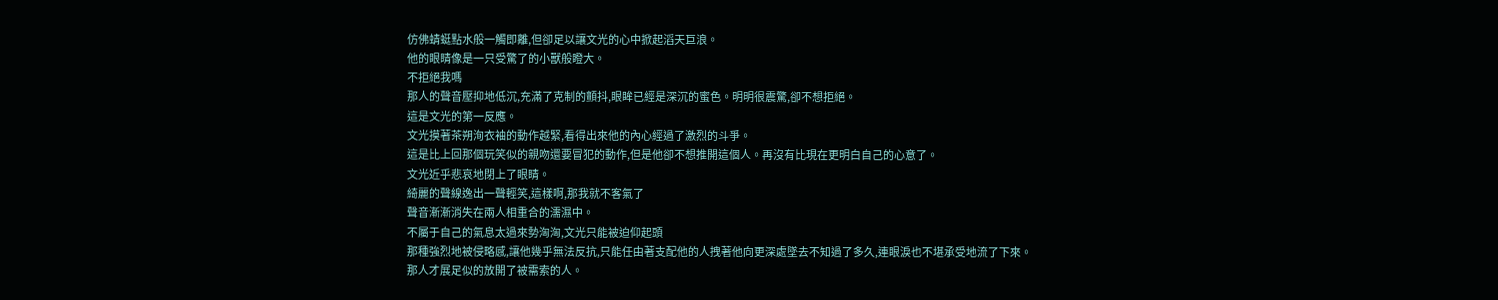仿佛蜻蜓點水般一觸即離,但卻足以讓文光的心中掀起滔天巨浪。
他的眼睛像是一只受驚了的小獸般瞪大。
不拒絕我嗎
那人的聲音壓抑地低沉,充滿了克制的顫抖,眼眸已經是深沉的蜜色。明明很震驚,卻不想拒絕。
這是文光的第一反應。
文光摸著茶朔洵衣袖的動作越緊,看得出來他的內心經過了激烈的斗爭。
這是比上回那個玩笑似的親吻還要冒犯的動作,但是他卻不想推開這個人。再沒有比現在更明白自己的心意了。
文光近乎悲哀地閉上了眼睛。
綺麗的聲線逸出一聲輕笑,這樣啊,那我就不客氣了
聲音漸漸消失在兩人相重合的濡濕中。
不屬于自己的氣息太過來勢洶洶,文光只能被迫仰起頭
那種強烈地被侵略感,讓他幾乎無法反抗,只能任由著支配他的人拽著他向更深處墜去不知過了多久,連眼淚也不堪承受地流了下來。
那人才展足似的放開了被需索的人。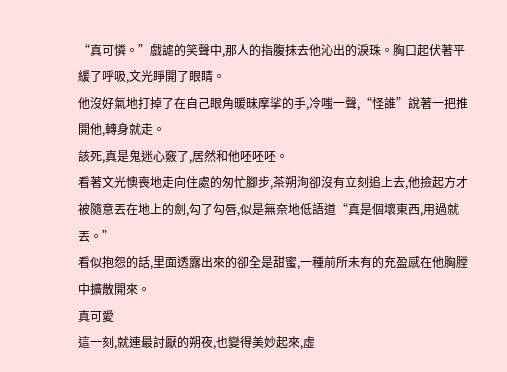“真可憐。”戲謔的笑聲中,那人的指腹抹去他沁出的淚珠。胸口起伏著平緩了呼吸,文光睜開了眼睛。
他沒好氣地打掉了在自己眼角暖昧摩挲的手,冷嗤一聲,“怪誰”說著一把推開他,轉身就走。
該死,真是鬼迷心竅了,居然和他呸呸呸。
看著文光懊喪地走向住處的匆忙腳步,茶朔洵卻沒有立刻追上去,他撿起方才被隨意丟在地上的劍,勾了勾唇,似是無奈地低語道“真是個壞東西,用過就丟。”
看似抱怨的話,里面透露出來的卻全是甜蜜,一種前所未有的充盈感在他胸膛中擴散開來。
真可愛
這一刻,就連最討厭的朔夜,也變得美妙起來,虛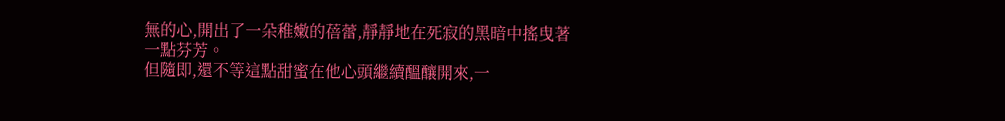無的心,開出了一朵稚嫩的蓓蕾,靜靜地在死寂的黑暗中搖曳著一點芬芳。
但隨即,還不等這點甜蜜在他心頭繼續醞釀開來,一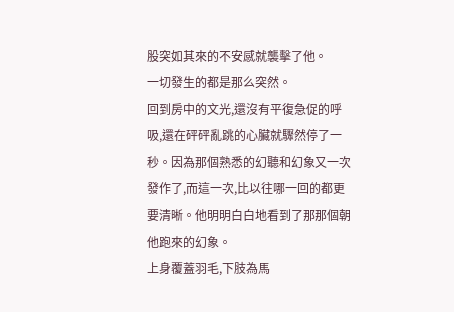股突如其來的不安感就襲擊了他。
一切發生的都是那么突然。
回到房中的文光,還沒有平復急促的呼吸,還在砰砰亂跳的心臟就驟然停了一秒。因為那個熟悉的幻聽和幻象又一次發作了,而這一次,比以往哪一回的都更要清晰。他明明白白地看到了那那個朝他跑來的幻象。
上身覆蓋羽毛,下肢為馬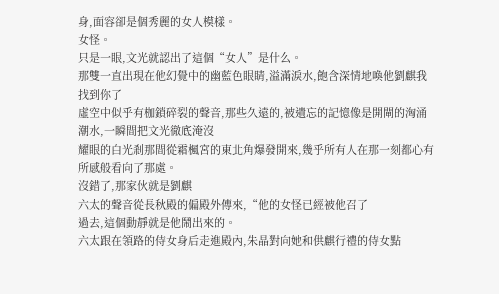身,面容卻是個秀麗的女人模樣。
女怪。
只是一眼,文光就認出了這個“女人”是什么。
那雙一直出現在他幻覺中的幽藍色眼睛,溢滿淚水,飽含深情地喚他劉麒我找到你了
虛空中似乎有枷鎖碎裂的聲音,那些久遠的,被遺忘的記憶像是開閘的洶涌潮水,一瞬間把文光徹底淹沒
耀眼的白光剎那間從霜楓宮的東北角爆發開來,幾乎所有人在那一刻都心有所感般看向了那處。
沒錯了,那家伙就是劉麒
六太的聲音從長秋殿的偏殿外傳來,“他的女怪已經被他召了
過去,這個動靜就是他鬧出來的。
六太跟在領路的侍女身后走進殿內,朱晶對向她和供麒行禮的侍女點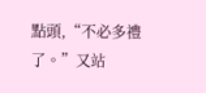點頭,“不必多禮了。”又站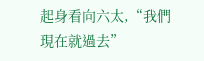起身看向六太,“我們現在就過去”